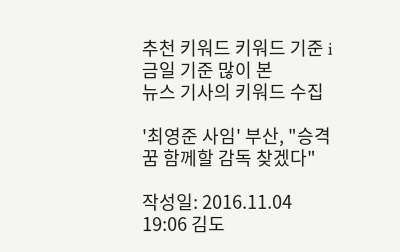추천 키워드 키워드 기준 i금일 기준 많이 본
뉴스 기사의 키워드 수집

'최영준 사임' 부산, "승격 꿈 함께할 감독 찾겠다"

작성일: 2016.11.04 19:06 김도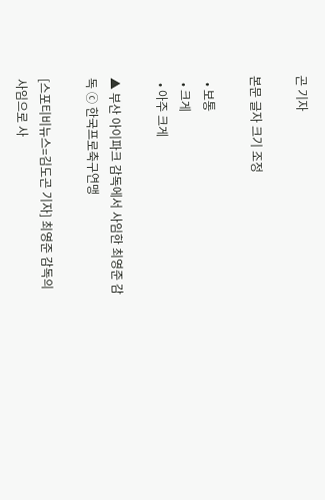곤 기자

본문 글자 크기 조정

  • 보통
  • 크게
  • 아주 크게

▲ 부산 아이파크 감독에서 사임한 최영준 감독 ⓒ 한국프로축구연맹

[스포티비뉴스=김도곤 기자] 최영준 감독의 사임으로 사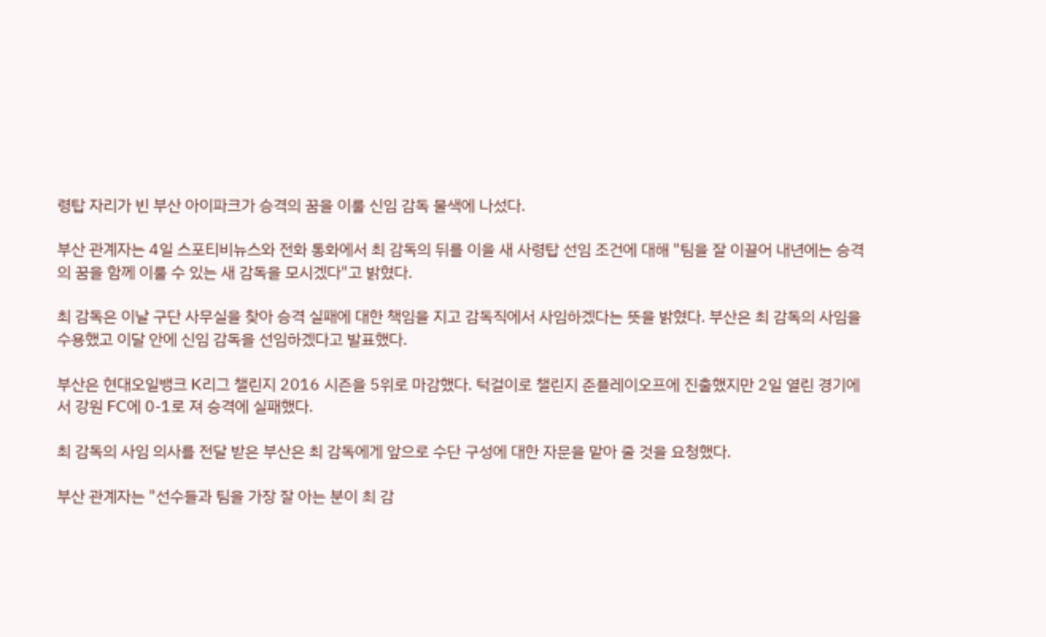령탑 자리가 빈 부산 아이파크가 승격의 꿈을 이룰 신임 감독 물색에 나섰다.

부산 관계자는 4일 스포티비뉴스와 전화 통화에서 최 감독의 뒤를 이을 새 사령탑 선임 조건에 대해 "팀을 잘 이끌어 내년에는 승격의 꿈을 함께 이룰 수 있는 새 감독을 모시겠다"고 밝혔다.

최 감독은 이날 구단 사무실을 찾아 승격 실패에 대한 책임을 지고 감독직에서 사임하겠다는 뜻을 밝혔다. 부산은 최 감독의 사임을 수용했고 이달 안에 신임 감독을 선임하겠다고 발표했다.

부산은 현대오일뱅크 K리그 챌린지 2016 시즌을 5위로 마감했다. 턱걸이로 챌린지 준플레이오프에 진출했지만 2일 열린 경기에서 강원 FC에 0-1로 져 승격에 실패했다.

최 감독의 사임 의사를 전달 받은 부산은 최 감독에게 앞으로 수단 구성에 대한 자문을 맡아 줄 것을 요청했다.

부산 관계자는 "선수들과 팀을 가장 잘 아는 분이 최 감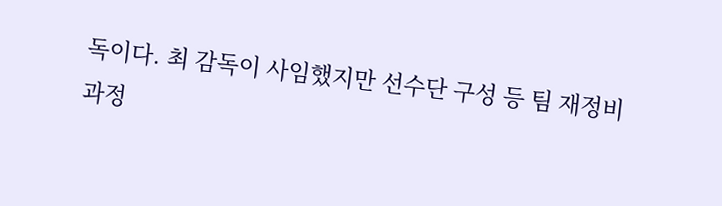독이다. 최 감독이 사임했지만 선수단 구성 등 팀 재정비 과정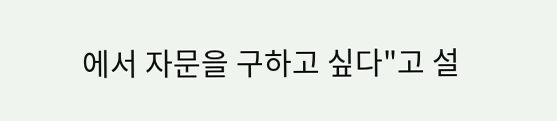에서 자문을 구하고 싶다"고 설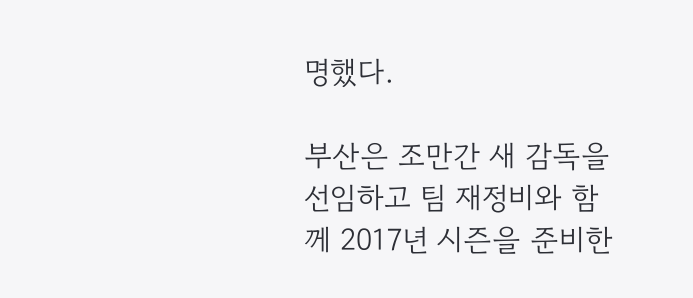명했다.

부산은 조만간 새 감독을 선임하고 팀 재정비와 함께 2017년 시즌을 준비한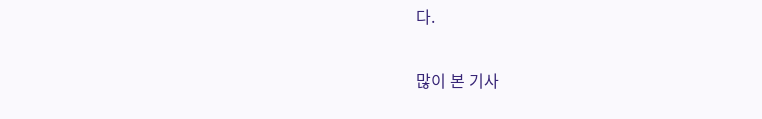다.

많이 본 기사